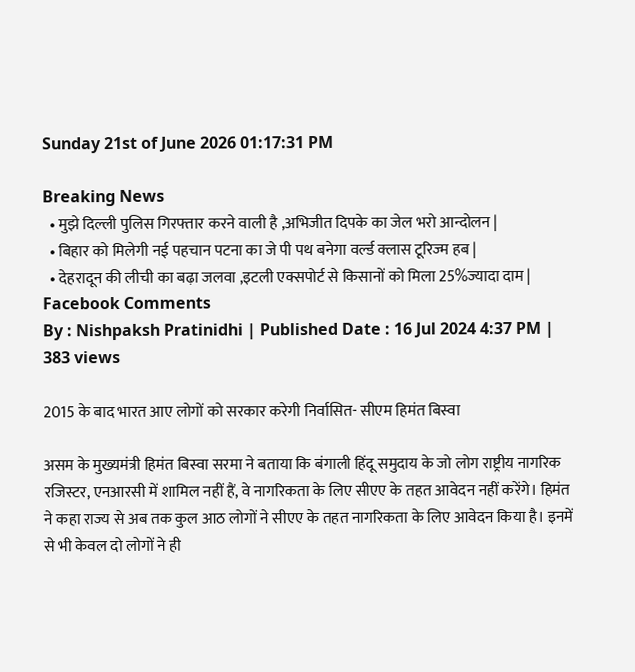Sunday 21st of June 2026 01:17:31 PM

Breaking News
  • मुझे दिल्ली पुलिस गिरफ्तार करने वाली है ,अभिजीत दिपके का जेल भरो आन्दोलन |
  • बिहार को मिलेगी नई पहचान पटना का जे पी पथ बनेगा वर्ल्ड क्लास टूरिज्म हब |
  • देहरादून की लीची का बढ़ा जलवा ,इटली एक्सपोर्ट से किसानों को मिला 25%ज्यादा दाम |
Facebook Comments
By : Nishpaksh Pratinidhi | Published Date : 16 Jul 2024 4:37 PM |   383 views

2015 के बाद भारत आए लोगों को सरकार करेगी निर्वासित- सीएम हिमंत बिस्वा

असम के मुख्यमंत्री हिमंत बिस्वा सरमा ने बताया कि बंगाली हिंदू समुदाय के जो लोग राष्ट्रीय नागरिक रजिस्टर, एनआरसी में शामिल नहीं हैं, वे नागरिकता के लिए सीएए के तहत आवेदन नहीं करेंगे। हिमंत ने कहा राज्य से अब तक कुल आठ लोगों ने सीएए के तहत नागरिकता के लिए आवेदन किया है। इनमें से भी केवल दो लोगों ने ही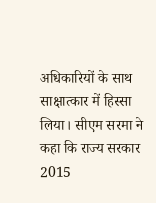अधिकारियों के साथ साक्षात्कार में हिस्सा लिया। सीएम सरमा ने कहा कि राज्य सरकार 2015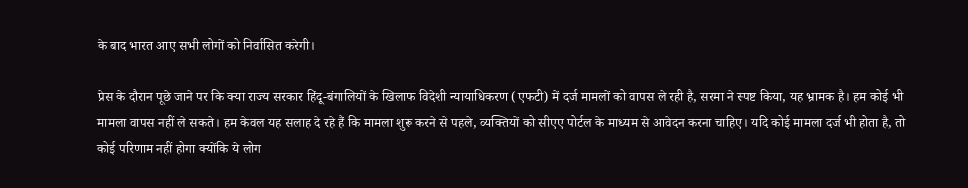के बाद भारत आए सभी लोगों को निर्वासित करेगी।

प्रेस के दौरान पूछे जाने पर कि क्या राज्य सरकार हिंदू-बंगालियों के खिलाफ विदेशी न्यायाधिकरण (एफटी) में दर्ज मामलों को वापस ले रही है, सरमा ने स्पष्ट किया, यह भ्रामक है। हम कोई भी मामला वापस नहीं ले सकते। हम केवल यह सलाह दे रहे हैं कि मामला शुरू करने से पहले, व्यक्तियों को सीएए पोर्टल के माध्यम से आवेदन करना चाहिए। यदि कोई मामला दर्ज भी होता है, तो कोई परिणाम नहीं होगा क्योंकि ये लोग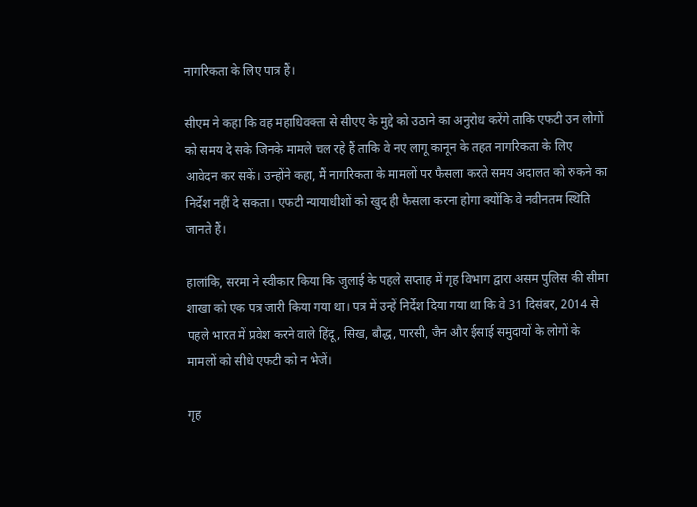नागरिकता के लिए पात्र हैं।

सीएम ने कहा कि वह महाधिवक्ता से सीएए के मुद्दे को उठाने का अनुरोध करेंगे ताकि एफटी उन लोगों को समय दे सके जिनके मामले चल रहे हैं ताकि वे नए लागू कानून के तहत नागरिकता के लिए आवेदन कर सकें। उन्होंने कहा, मैं नागरिकता के मामलों पर फैसला करते समय अदालत को रुकने का निर्देश नहीं दे सकता। एफटी न्यायाधीशों को खुद ही फैसला करना होगा क्योंकि वे नवीनतम स्थिति जानते हैं।

हालांकि, सरमा ने स्वीकार किया कि जुलाई के पहले सप्ताह में गृह विभाग द्वारा असम पुलिस की सीमा शाखा को एक पत्र जारी किया गया था। पत्र में उन्हें निर्देश दिया गया था कि वे 31 दिसंबर, 2014 से पहले भारत में प्रवेश करने वाले हिंदू, सिख, बौद्ध, पारसी, जैन और ईसाई समुदायों के लोगों के मामलों को सीधे एफटी को न भेजें।

गृह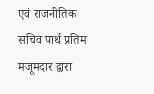एवं राजनीतिक सचिव पार्थ प्रतिम मजूमदार द्वारा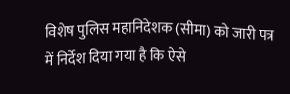विशेष पुलिस महानिदेशक (सीमा) को जारी पत्र में निर्देश दिया गया है कि ऐसे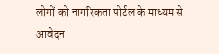लोगों को नागरिकता पोर्टल के माध्यम से आवेदन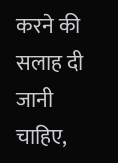करने की सलाह दी जानी चाहिए,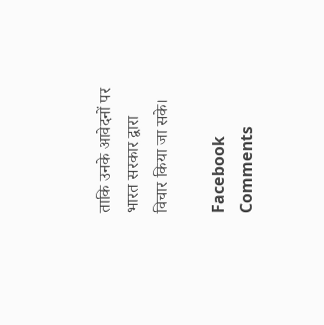ताकि उनके आवेदनों पर भारत सरकार द्वारा विचार किया जा सके।

Facebook Comments